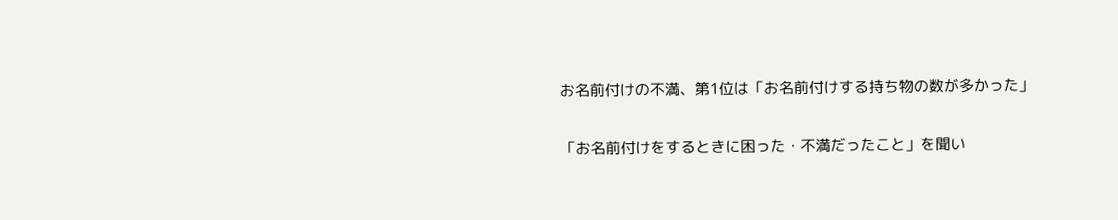お名前付けの不満、第1位は「お名前付けする持ち物の数が多かった」

「お名前付けをするときに困った・不満だったこと」を聞い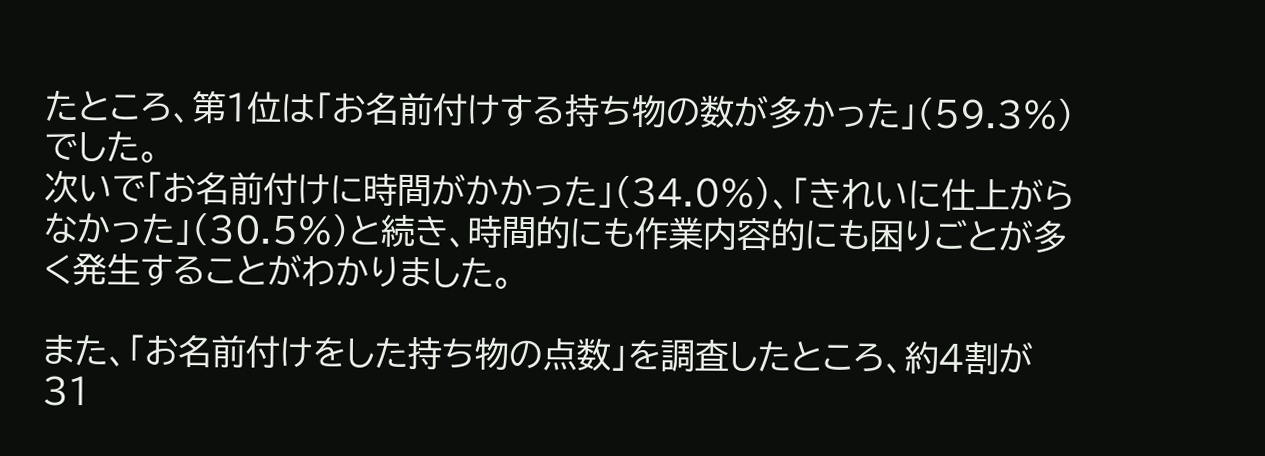たところ、第1位は「お名前付けする持ち物の数が多かった」(59.3%)でした。
次いで「お名前付けに時間がかかった」(34.0%)、「きれいに仕上がらなかった」(30.5%)と続き、時間的にも作業内容的にも困りごとが多く発生することがわかりました。

また、「お名前付けをした持ち物の点数」を調査したところ、約4割が31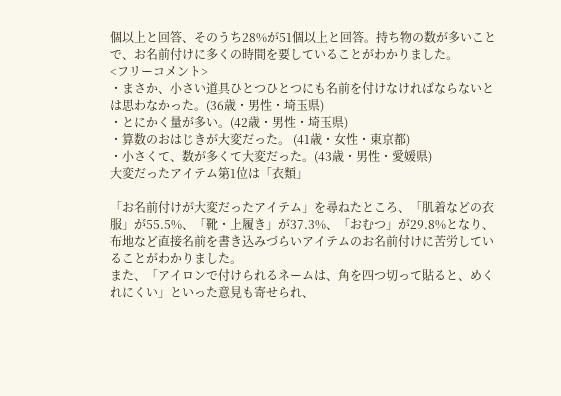個以上と回答、そのうち28%が51個以上と回答。持ち物の数が多いことで、お名前付けに多くの時間を要していることがわかりました。
<フリーコメント>
・まさか、小さい道具ひとつひとつにも名前を付けなければならないとは思わなかった。(36歳・男性・埼玉県)
・とにかく量が多い。(42歳・男性・埼玉県)
・算数のおはじきが大変だった。 (41歳・女性・東京都)
・小さくて、数が多くて大変だった。(43歳・男性・愛媛県)
大変だったアイテム第1位は「衣類」

「お名前付けが大変だったアイテム」を尋ねたところ、「肌着などの衣服」が55.5%、「靴・上履き」が37.3%、「おむつ」が29.8%となり、布地など直接名前を書き込みづらいアイテムのお名前付けに苦労していることがわかりました。
また、「アイロンで付けられるネームは、角を四つ切って貼ると、めくれにくい」といった意見も寄せられ、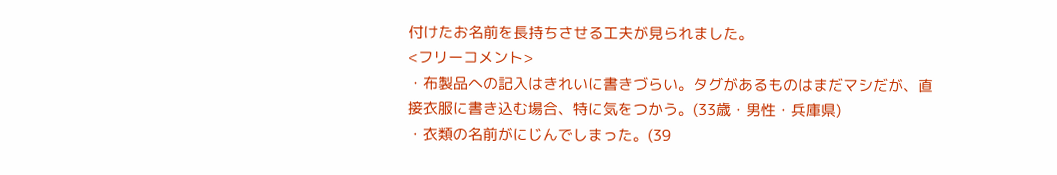付けたお名前を長持ちさせる工夫が見られました。
<フリーコメント>
・布製品への記入はきれいに書きづらい。タグがあるものはまだマシだが、直接衣服に書き込む場合、特に気をつかう。(33歳・男性・兵庫県)
・衣類の名前がにじんでしまった。(39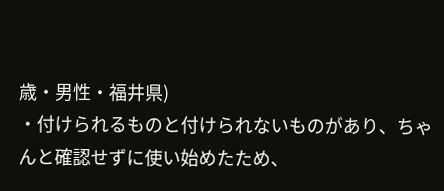歳・男性・福井県)
・付けられるものと付けられないものがあり、ちゃんと確認せずに使い始めたため、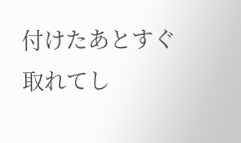付けたあとすぐ取れてし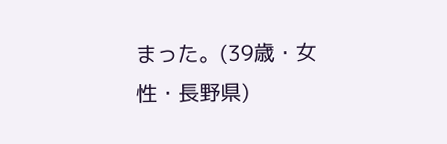まった。(39歳・女性・長野県)